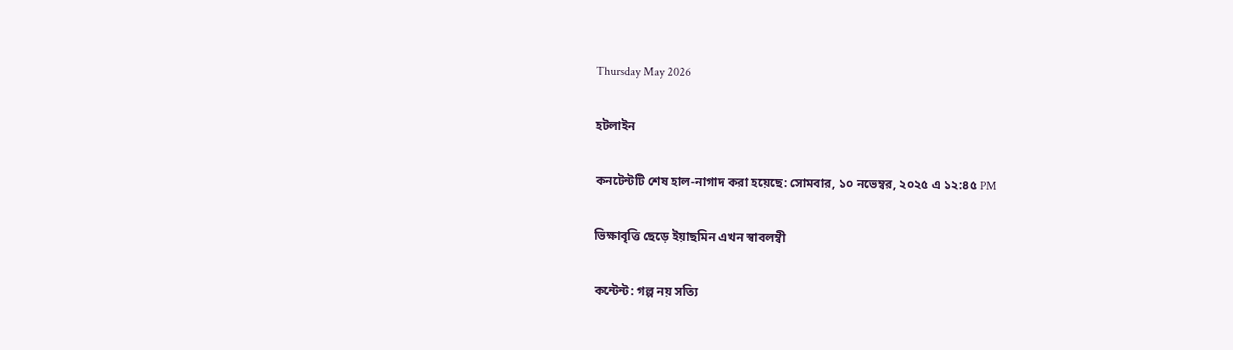Thursday May 2026

হটলাইন

কনটেন্টটি শেষ হাল-নাগাদ করা হয়েছে: সোমবার, ১০ নভেম্বর, ২০২৫ এ ১২:৪৫ PM

ভিক্ষাবৃত্তি ছেড়ে ইয়াছমিন এখন স্বাবলম্বী

কন্টেন্ট: গল্প নয় সত্যি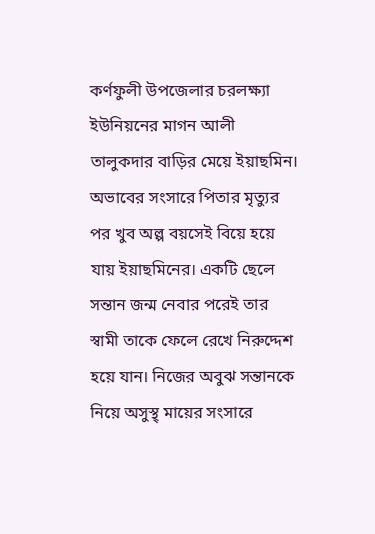কর্ণফুলী উপজেলার চরলক্ষ্যা ইউনিয়নের মাগন আলী তালুকদার বাড়ির মেয়ে ইয়াছমিন। অভাবের সংসারে পিতার মৃত্যুর পর খুব অল্প বয়সেই বিয়ে হয়ে যায় ইয়াছমিনের। একটি ছেলে সন্তান জন্ম নেবার পরেই তার স্বামী তাকে ফেলে রেখে নিরুদ্দেশ হয়ে যান। নিজের অবুঝ সন্তানকে নিয়ে অসুস্থ্ মায়ের সংসারে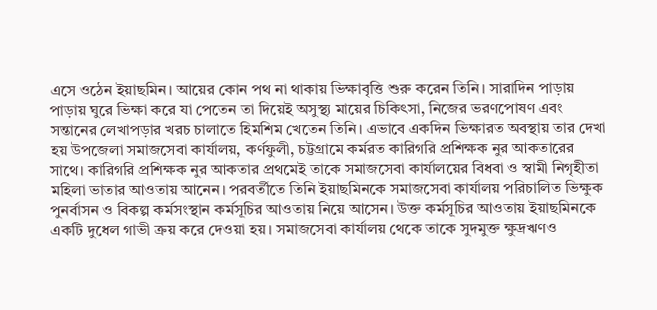এসে ওঠেন ইয়াছমিন। আয়ের কোন পথ না থাকায় ভিক্ষাবৃত্তি শুরু করেন তিনি। সারাদিন পাড়ায় পাড়ায় ঘুরে ভিক্ষা করে যা পেতেন তা দিয়েই অসুস্থ্য মায়ের চিকিৎসা, নিজের ভরণপোষণ এবং সন্তানের লেখাপড়ার খরচ চালাতে হিমশিম খেতেন তিনি। এভাবে একদিন ভিক্ষারত অবস্থায় তার দেখা হয় উপজেলা সমাজসেবা কার্যালয়, কর্ণফুলী, চট্টগ্রামে কর্মরত কারিগরি প্রশিক্ষক নুর আকতারের সাথে। কারিগরি প্রশিক্ষক নুর আকতার প্রথমেই তাকে সমাজসেবা কার্যালয়ের বিধবা ও স্বামী নিগৃহীতা মহিলা ভাতার আওতায় আনেন। পরবর্তীতে তিনি ইয়াছমিনকে সমাজসেবা কার্যালয় পরিচালিত ভিক্ষুক পুনর্বাসন ও বিকল্প কর্মসংস্থান কর্মসূচির আওতায় নিয়ে আসেন। উক্ত কর্মসূচির আওতায় ইয়াছমিনকে একটি দুধেল গাভী ক্রয় করে দেওয়া হয়। সমাজসেবা কার্যালয় থেকে তাকে সুদমুক্ত ক্ষুদ্রঋণও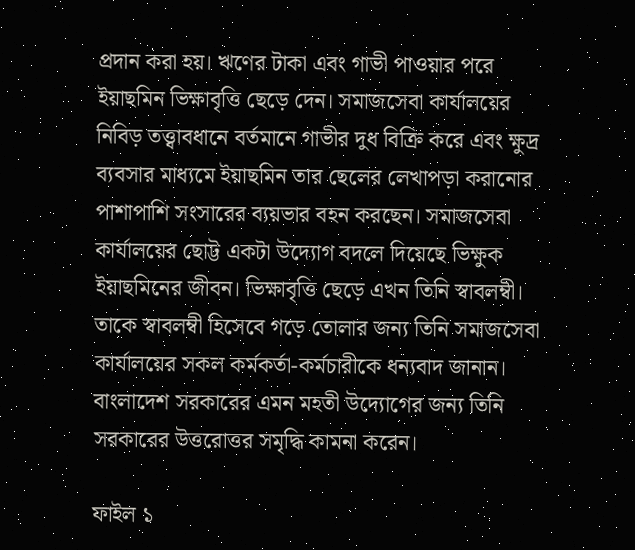প্রদান করা হয়। ঋণের টাকা এবং গাভী পাওয়ার পরে ইয়াছমিন ভিক্ষাবৃত্তি ছেড়ে দেন। সমাজসেবা কার্যালয়ের নিবিড় তত্ত্বাবধানে বর্তমানে গাভীর দুধ বিক্রি করে এবং ক্ষুদ্র ব্যবসার মাধ্যমে ইয়াছমিন তার ছেলের লেখাপড়া করানোর পাশাপাশি সংসারের ব্যয়ভার বহন করছেন। সমাজসেবা কার্যালয়ের ছোট্ট একটা উদ্যোগ বদলে দিয়েছে ভিক্ষুক ইয়াছমিনের জীবন। ভিক্ষাবৃত্তি ছেড়ে এখন তিনি স্বাবলম্বী। তাকে স্বাবলম্বী হিসেবে গড়ে তোলার জন্য তিনি সমাজসেবা কার্যালয়ের সকল কর্মকর্তা-কর্মচারীকে ধন্যবাদ জানান। বাংলাদেশ সরকারের এমন মহতী উদ্যোগের জন্য তিনি সরকারের উত্তরোত্তর সমৃদ্ধি কামনা করেন।

ফাইল ১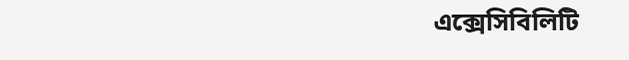এক্সেসিবিলিটি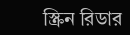স্ক্রিন রিডার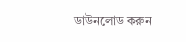ডাউনলোড করুন